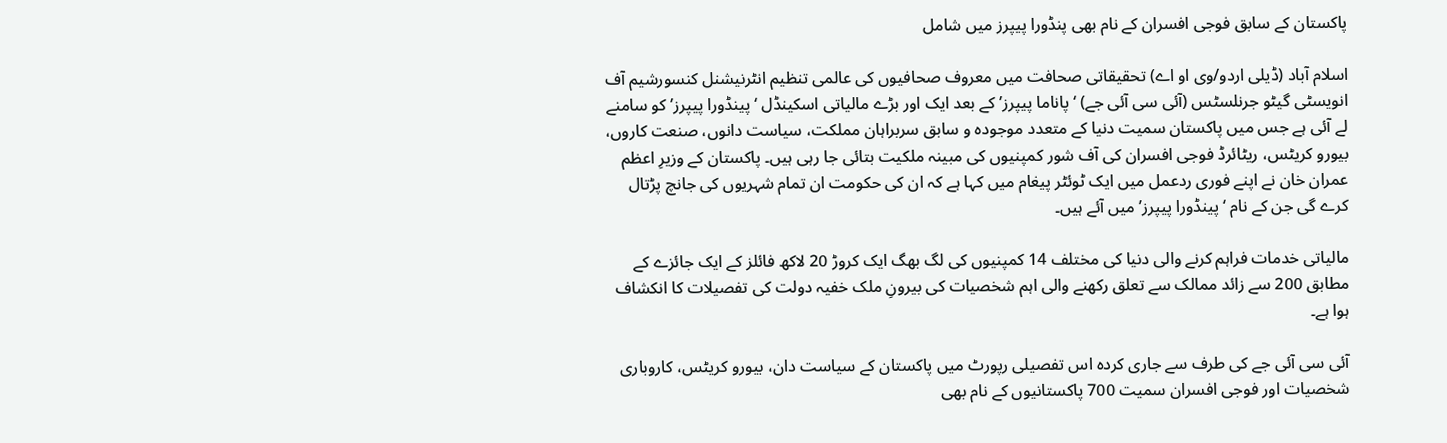پاکستان کے سابق فوجی افسران کے نام بھی پنڈورا پیپرز میں شامل

اسلام آباد (ڈیلی اردو/وی او اے) تحقیقاتی صحافت میں معروف صحافیوں کی عالمی تنظیم انٹرنیشنل کنسورشیم آف انویسٹی گیٹو جرنلسٹس (آئی سی آئی جے) ‘پاناما پیپرز’ کے بعد ایک اور بڑے مالیاتی اسکینڈل ‘پینڈورا پیپرز’ کو سامنے لے آئی ہے جس میں پاکستان سمیت دنیا کے متعدد موجودہ و سابق سربراہان مملکت، سیاست دانوں، صنعت کاروں، بیورو کریٹس، ریٹائرڈ فوجی افسران کی آف شور کمپنیوں کی مبینہ ملکیت بتائی جا رہی ہیں۔ پاکستان کے وزیرِ اعظم عمران خان نے اپنے فوری ردعمل میں ایک ٹوئٹر پیغام میں کہا ہے کہ ان کی حکومت ان تمام شہریوں کی جانچ پڑتال کرے گی جن کے نام ‘پینڈورا پیپرز’ میں آئے ہیں۔

مالیاتی خدمات فراہم کرنے والی دنیا کی مختلف 14 کمپنیوں کی لگ بھگ ایک کروڑ 20 لاکھ فائلز کے ایک جائزے کے مطابق 200 سے زائد ممالک سے تعلق رکھنے والی اہم شخصیات کی بیرونِ ملک خفیہ دولت کی تفصیلات کا انکشاف ہوا ہے۔

آئی سی آئی جے کی طرف سے جاری کردہ اس تفصیلی رپورٹ میں پاکستان کے سیاست دان، بیورو کریٹس، کاروباری شخصیات اور فوجی افسران سمیت 700 پاکستانیوں کے نام بھی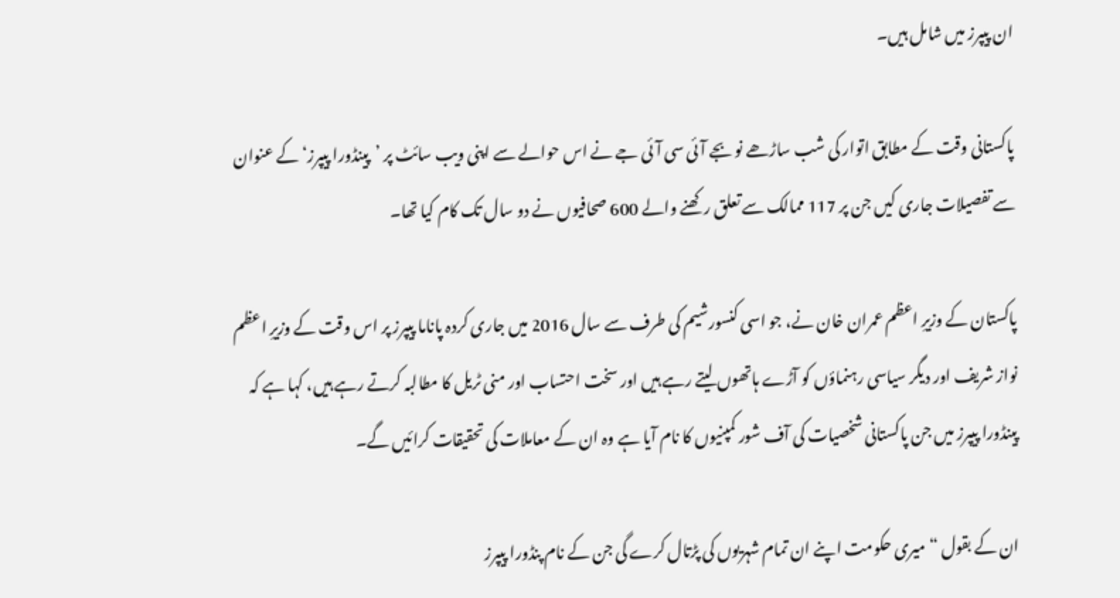ان پیپرز میں شامل ہیں۔

پاکستانی وقت کے مطابق اتوار کی شب ساڑھے نو بجے آئی سی آئی جے نے اس حوالے سے اپنی ویب سائٹ پر ’پینڈورا پیپرز‘ کے عنوان سے تفصیلات جاری کیں جن پر 117 ممالک سے تعلق رکھنے والے 600 صحافیوں نے دو سال تک کام کیا تھا۔

پاکستان کے وزیرِ اعظم عمران خان نے، جو اسی کنسورشیم کی طرف سے سال 2016 میں جاری کردہ پاناما پیپرز پر اس وقت کے وزیرِ اعظم نواز شریف اور دیگر سیاسی رہنماؤں کو آڑے ہاتھوں لیتے رہے ہیں اور سخت احتساب اور منی ٹریل کا مطالبہ کرتے رہے ہیں، کہا ہے کہ پینڈورا پیپرز میں جن پاکستانی شخصیات کی آف شور کمپنیوں کا نام آیا ہے وہ ان کے معاملات کی تحقیقات کرائیں گے۔

ان کے بقول “میری حکومت اپنے ان تمام شہریوں کی پڑتال کرے گی جن کے نام پنڈورا پیپرز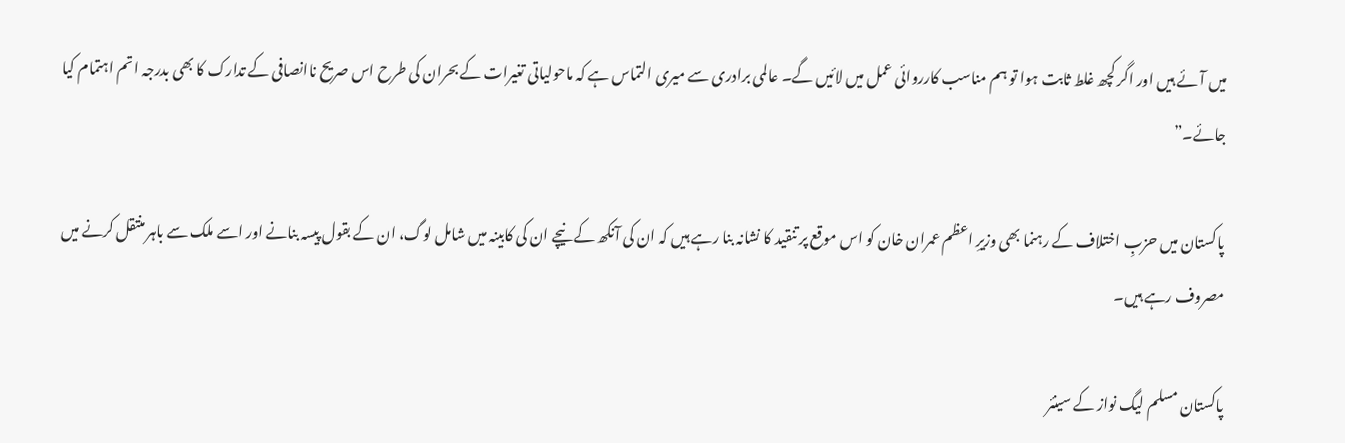میں آئے ہیں اور اگر کچھ غلط ثابت ہوا تو ہم مناسب کارروائی عمل میں لائیں گے۔ عالمی برادری سے میری التماس ہے کہ ماحولیاتی تغیرات کے بحران کی طرح اس صریح ناانصافی کے تدارک کا بھی بدرجہ اتم اہتمام کیا جائے۔”

پاکستان میں حزبِ اختلاف کے رہنما بھی وزیرِ اعظم عمران خان کو اس موقع پر تنقید کا نشانہ بنا رہے ہیں کہ ان کی آنکھ کے نیچے ان کی کابینہ میں شامل لوگ، ان کے بقول پیسہ بنانے اور اسے ملک سے باہر منتقل کرنے میں مصروف رہے ہیں۔

پاکستان مسلم لیگ نواز کے سینئر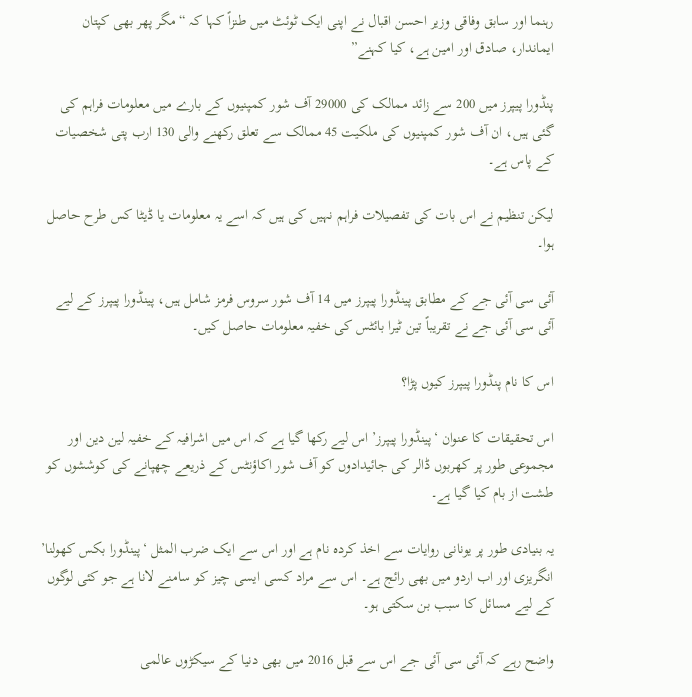رہنما اور سابق وفاقی وزیر احسن اقبال نے اپنی ایک ٹوئٹ میں طنزاً کہا کہ “مگر پھر بھی کپتان ایماندار، صادق اور امین ہے، کیا کہنے”

پنڈورا پیپرز میں 200 سے زائد ممالک کی 29000 آف شور کمپنیوں کے بارے میں معلومات فراہم کی گئی ہیں، ان آف شور کمپنیوں کی ملکیت 45 ممالک سے تعلق رکھنے والی 130 ارب پتی شخصیات کے پاس ہے۔

لیکن تنظیم نے اس بات کی تفصیلات فراہم نہیں کی ہیں کہ اسے یہ معلومات یا ڈیٹا کس طرح حاصل ہوا۔

آئی سی آئی جے کے مطابق پینڈورا پیپرز میں 14 آف شور سروس فرمز شامل ہیں، پینڈورا پیپرز کے لیے آئی سی آئی جے نے تقریباً تین ٹیرا بائٹس کی خفیہ معلومات حاصل کیں۔

اس کا نام پنڈورا پیپرز کیوں پڑا؟

اس تحقیقات کا عنوان ‘پینڈورا پیپرز’ اس لیے رکھا گیا ہے کہ اس میں اشرافیہ کے خفیہ لین دین اور مجموعی طور پر کھربوں ڈالر کی جائیدادوں کو آف شور اکاؤنٹس کے ذریعے چھپانے کی کوششوں کو طشت از بام کیا گیا ہے۔

یہ بنیادی طور پر یونانی روایات سے اخذ کردہ نام ہے اور اس سے ایک ضرب المثل ‘پینڈورا بکس کھولنا’ انگریزی اور اب اردو میں بھی رائج ہے۔ اس سے مراد کسی ایسی چیز کو سامنے لانا ہے جو کئی لوگوں کے لیے مسائل کا سبب بن سکتی ہو۔

واضح رہے کہ آئی سی آئی جے اس سے قبل 2016 میں بھی دنیا کے سیکڑوں عالمی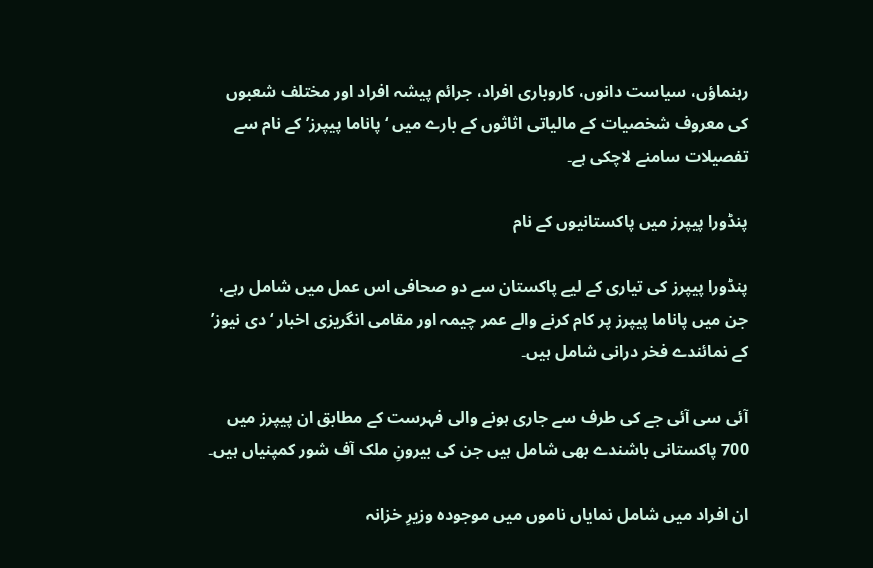رہنماؤں، سیاست دانوں، کاروباری افراد، جرائم پیشہ افراد اور مختلف شعبوں کی معروف شخصیات کے مالیاتی اثاثوں کے بارے میں ‘پاناما پیپرز’ کے نام سے تفصیلات سامنے لاچکی ہے۔

پنڈورا پیپرز میں پاکستانیوں کے نام

پنڈورا پیپرز کی تیاری کے لیے پاکستان سے دو صحافی اس عمل میں شامل رہے، جن میں پاناما پیپرز پر کام کرنے والے عمر چیمہ اور مقامی انگریزی اخبار ‘دی نیوز’ کے نمائندے فخر درانی شامل ہیں۔

آئی سی آئی جے کی طرف سے جاری ہونے والی فہرست کے مطابق ان پیپرز میں 700 پاکستانی باشندے بھی شامل ہیں جن کی بیرونِ ملک آف شور کمپنیاں ہیں۔

ان افراد میں شامل نمایاں ناموں میں موجودہ وزیرِ خزانہ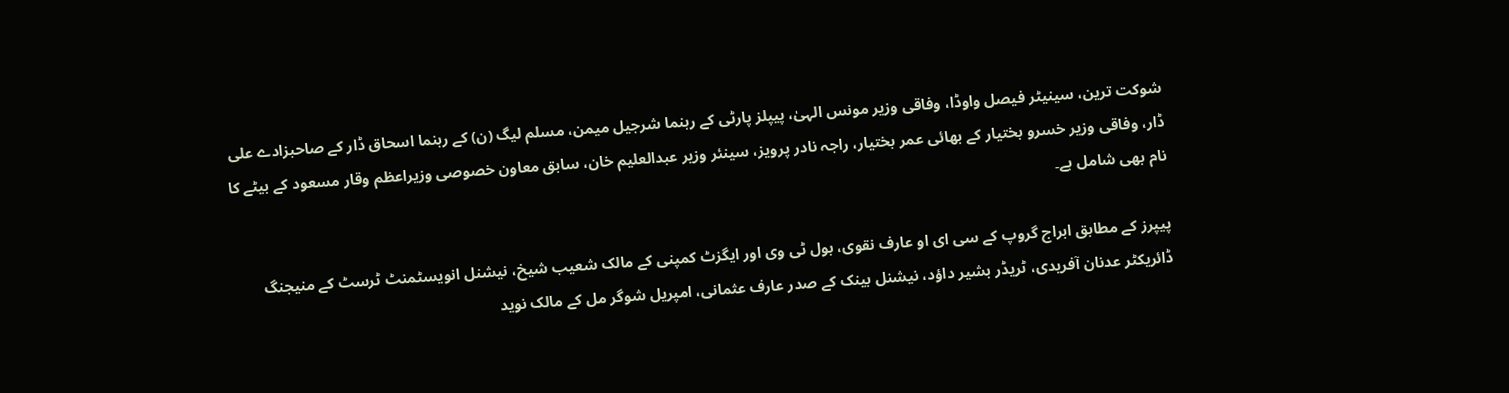شوکت ترین، سینیٹر فیصل واوڈا، وفاقی وزیر مونس الہیٰ، پیپلز پارٹی کے رہنما شرجیل میمن، مسلم لیگ (ن) کے رہنما اسحاق ڈار کے صاحبزادے علی ڈار، وفاقی وزیر خسرو بختیار کے بھائی عمر بختیار، راجہ نادر پرویز، سینئر وزیر عبدالعلیم خان، سابق معاون خصوصی وزیراعظم وقار مسعود کے بیٹے کا نام بھی شامل ہے۔

پیپرز کے مطابق ابراج گروپ کے سی ای او عارف نقوی، بول ٹی وی اور ایگزٹ کمپنی کے مالک شعیب شیخ، نیشنل انویسٹمنٹ ٹرسٹ کے منیجنگ ڈائریکٹر عدنان آفریدی، ٹریڈر بشیر داؤد، نیشنل بینک کے صدر عارف عثمانی، امپریل شوگر مل کے مالک نوید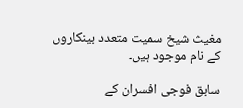مغیث شیخ سمیت متعدد بینکاروں کے نام موجود ہیں۔

سابق فوجی افسران کے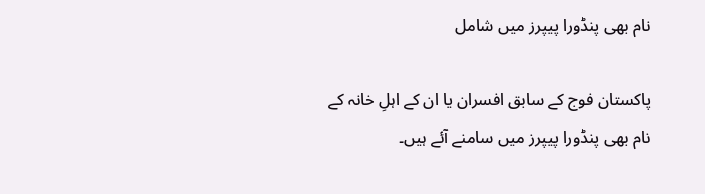نام بھی پنڈورا پیپرز میں شامل

پاکستان فوج کے سابق افسران یا ان کے اہلِ خانہ کے نام بھی پنڈورا پیپرز میں سامنے آئے ہیں۔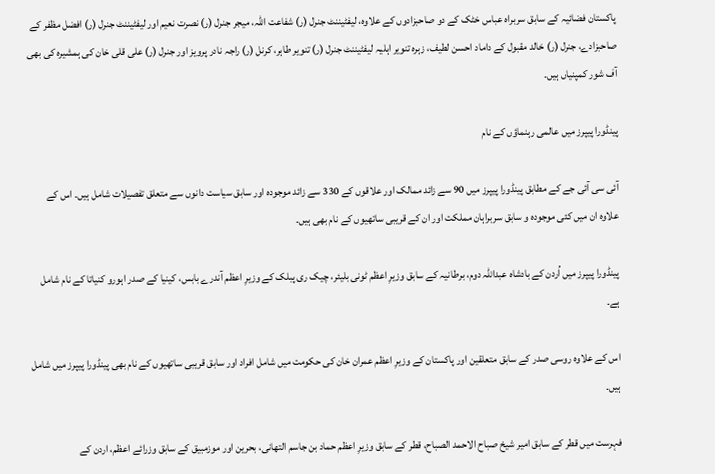پاکستان فضائیہ کے سابق سربراہ عباس خٹک کے دو صاحبزادوں کے علاوہ، لیفٹیننٹ جنرل (ر) شفاعت اللہ، میجر جنرل (ر) نصرت نعیم اور لیفٹیننٹ جنرل (ر) افضل مظفر کے صاحبزادے، جنرل (ر) خالد مقبول کے داماد احسن لطیف، زہرہ تنویر اہلیہ لیفٹیننٹ جنرل (ر) تنویر طاہر، کرنل (ر) راجہ نادر پرویز اور جنرل (ر) علی قلی خان کی ہمشیرہ کی بھی آف شور کمپنیاں ہیں۔

پینڈورا پیپرز میں عالمی رہنماؤں کے نام

آئی سی آئی جے کے مطابق پینڈورا پیپرز میں 90 سے زائد ممالک اور علاقوں کے 330 سے زائد موجودہ اور سابق سیاست دانوں سے متعلق تفصیلات شامل ہیں۔ اس کے علاوہ ان میں کئی موجودہ و سابق سربراہان مملکت اور ان کے قریبی ساتھیوں کے نام بھی ہیں۔

پینڈورا پیپرز میں اُردن کے بادشاہ عبداللہ دوم، برطانیہ کے سابق وزیرِ اعظم ٹونی بلیئر، چیک ری پبلک کے وزیرِ اعظم آندرے بابس، کینیا کے صدر اہورو کنیاتا کے نام شامل ہے۔

اس کے علاوہ روسی صدر کے سابق متعلقین اور پاکستان کے وزیرِ اعظم عمران خان کی حکومت میں شامل افراد اور سابق قریبی ساتھیوں کے نام بھی پینڈورا پیپرز میں شامل ہیں۔

فہرست میں قطر کے سابق امیر شیخ صباح الاحمد الصباح، قطر کے سابق وزیرِ اعظم حماد بن جاسم التھانی، بحرین اور موزمبیق کے سابق وزرائے اعظم، اردن کے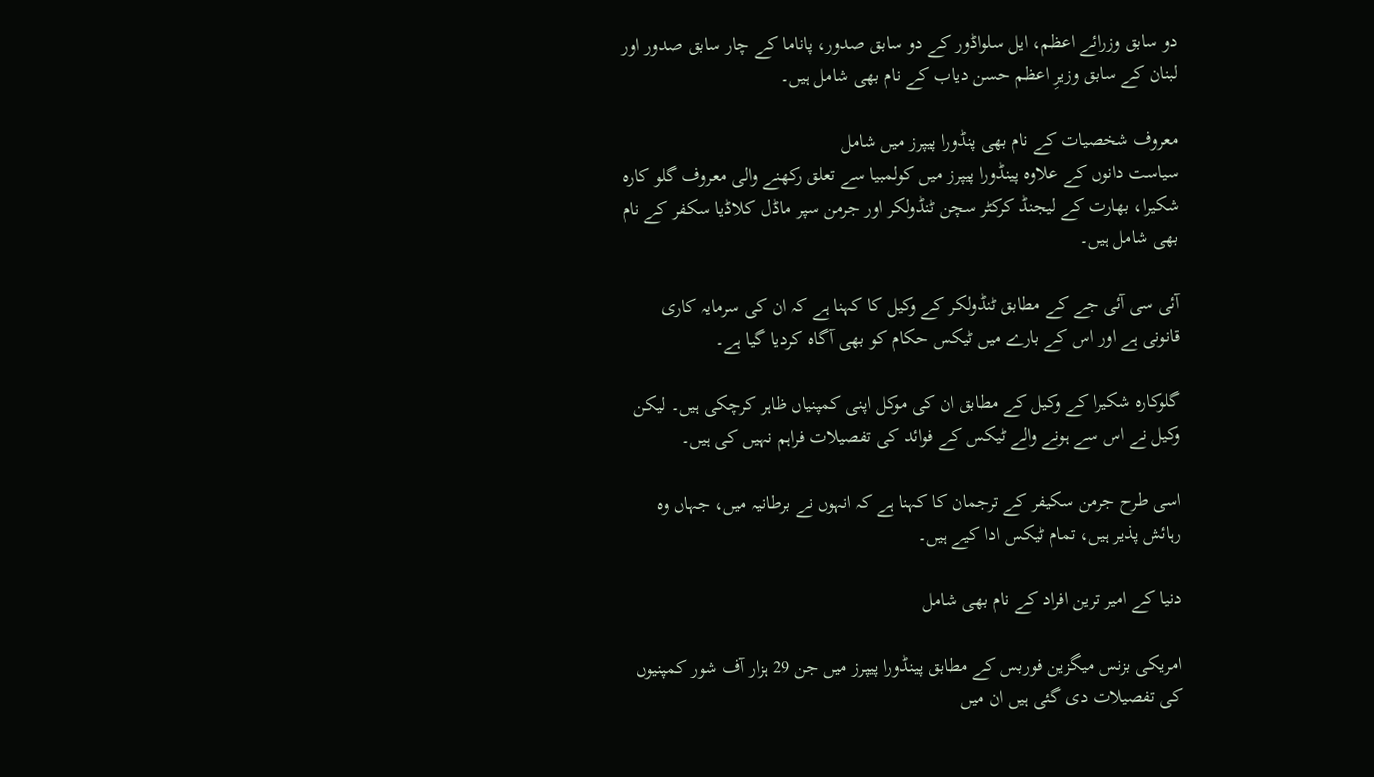دو سابق وزرائے اعظم، ایل سلواڈور کے دو سابق صدور، پاناما کے چار سابق صدور اور لبنان کے سابق وزیرِ اعظم حسن دیاب کے نام بھی شامل ہیں۔

معروف شخصیات کے نام بھی پنڈورا پیپرز میں شامل
سیاست دانوں کے علاوہ پینڈورا پیپرز میں کولمبیا سے تعلق رکھنے والی معروف گلو کارہ شکیرا، بھارت کے لیجنڈ کرکٹر سچن ٹنڈولکر اور جرمن سپر ماڈل کلاڈیا سکفر کے نام بھی شامل ہیں۔

آئی سی آئی جے کے مطابق ٹنڈولکر کے وکیل کا کہنا ہے کہ ان کی سرمایہ کاری قانونی ہے اور اس کے بارے میں ٹیکس حکام کو بھی آگاہ کردیا گیا ہے۔

گلوکارہ شکیرا کے وکیل کے مطابق ان کی موکل اپنی کمپنیاں ظاہر کرچکی ہیں۔ لیکن وکیل نے اس سے ہونے والے ٹیکس کے فوائد کی تفصیلات فراہم نہیں کی ہیں۔

اسی طرح جرمن سکیفر کے ترجمان کا کہنا ہے کہ انہوں نے برطانیہ میں، جہاں وہ رہائش پذیر ہیں، تمام ٹیکس ادا کیے ہیں۔

دنیا کے امیر ترین افراد کے نام بھی شامل

امریکی بزنس میگزین فوربس کے مطابق پینڈورا پیپرز میں جن 29 ہزار آف شور کمپنیوں کی تفصیلات دی گئی ہیں ان میں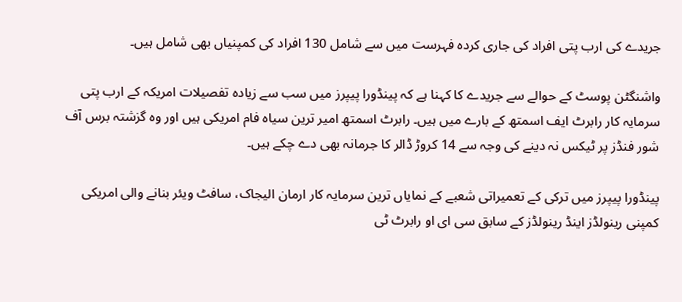جریدے کی ارب پتی افراد کی جاری کردہ فہرست میں سے شامل 130 افراد کی کمپنیاں بھی شامل ہیں۔

واشنگٹن پوسٹ کے حوالے سے جریدے کا کہنا ہے کہ پینڈورا پیپرز میں سب سے زیادہ تفصیلات امریکہ کے ارب پتی سرمایہ کار رابرٹ ایف اسمتھ کے بارے میں ہیں۔ رابرٹ اسمتھ امیر ترین سیاہ فام امریکی ہیں اور وہ گزشتہ برس آف شور فنڈز پر ٹیکس نہ دینے کی وجہ سے 14 کروڑ ڈالر کا جرمانہ بھی دے چکے ہیں۔

پینڈورا پیپرز میں ترکی کے تعمیراتی شعبے کے نمایاں ترین سرمایہ کار ارمان الیجاک، سافٹ ویئر بنانے والی امریکی کمپنی رینولڈز اینڈ رینولڈز کے سابق سی ای او رابرٹ ٹی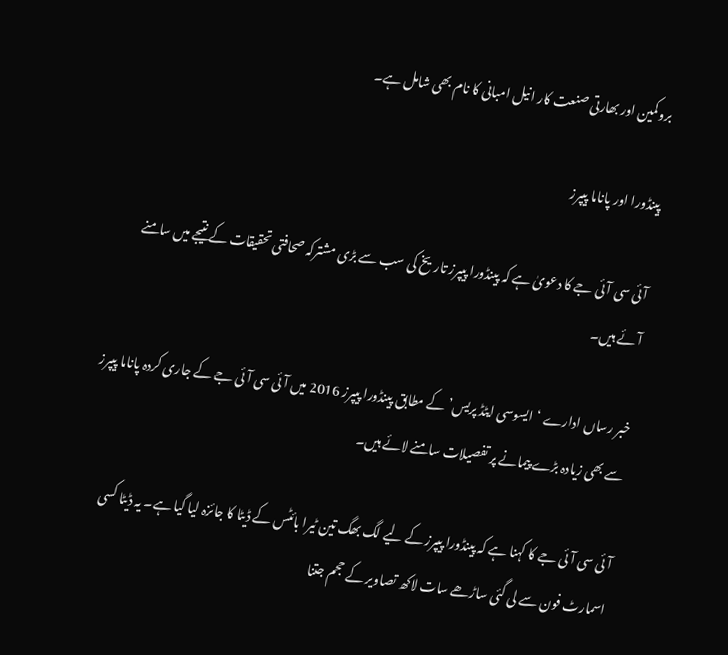بروکمین اور بھارتی صنعت کار انیل امبانی کا نام بھی شامل ہے۔

پینڈورا اور پاناما پیپرز

آئی سی آئی جے کا دعویٰ ہے کہ پینڈورا پیپرز تاریخ کی سب سے بڑی مشترکہ صحافتی تحقیقات کے نتیجے میں سامنے آئے ہیں۔

خبر رساں ادارے ‘ایسوسی ایٹڈ پریس’ کے مطابق پینڈورا پیپرز 2016 میں آئی سی آئی جے کے جاری کردہ پاناما پیپرز سے بھی زیادہ بڑے پیمانے پر تفصیلات سامنے لائے ہیں۔

آئی سی آئی جے کا کہنا ہے کہ پینڈورا پیپرز کے لیے لگ بھگ تین ٹیرا بائٹس کے ڈیٹا کا جائزہ لیا گیا ہے۔ یہ ڈیٹا کسی اسمارٹ فون سے لی گئی ساڑھے سات لاکھ تصاویر کے حجم جتنا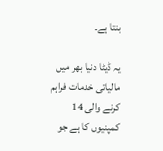بنتا ہے۔

یہ ڈیٹا دنیا بھر میں مالیاتی خدمات فراہم کرنے والی 14 کمپنیوں کا ہے جو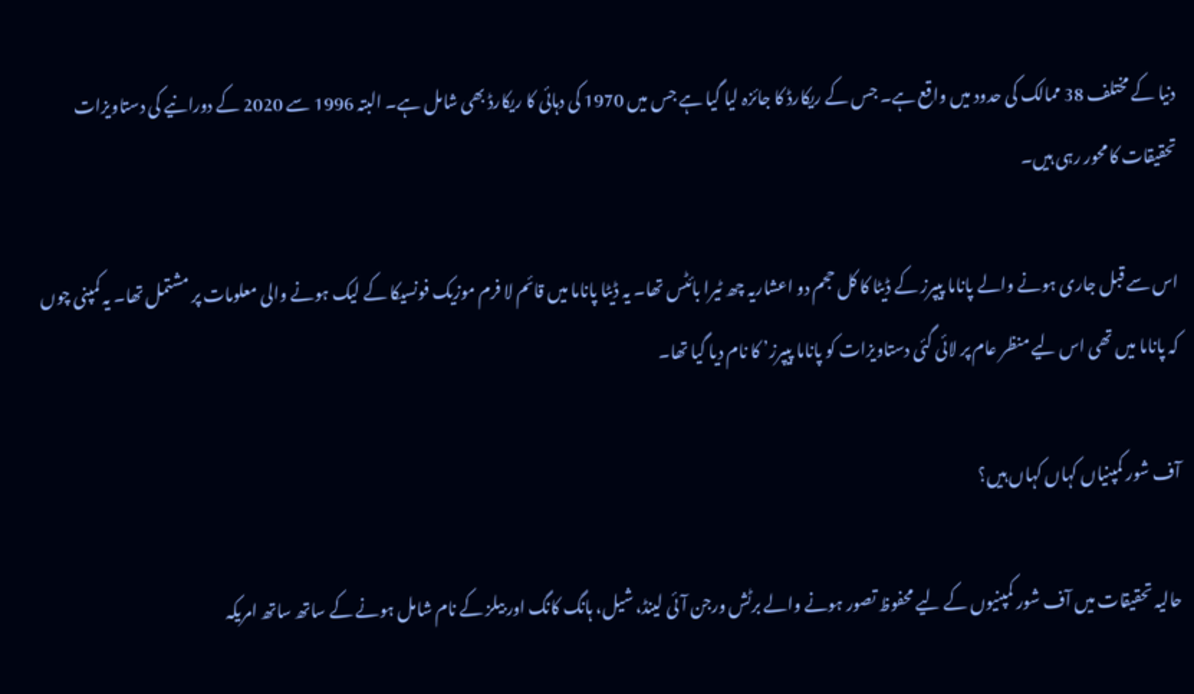دنیا کے مختلف 38 ممالک کی حدود میں واقع ہے۔ جس کے ریکارڈ کا جائزہ لیا گیا ہے جس میں 1970 کی دہائی کا ریکارڈ بھی شامل ہے۔ البتہ 1996 سے 2020 کے دورانیے کی دستاویزات تحقیقات کا محور رہی ہیں۔

اس سے قبل جاری ہونے والے پاناما پیپرز کے ڈیٹا کا کل حجم دو اعشاریہ چھ ٹیرا بائٹس تھا۔ یہ ڈیٹا پاناما میں قائم لا فرم موزیک فونسیکا کے لیک ہونے والی معلومات پر مشتمل تھا۔ یہ کمپنی چوں کہ پاناما میں تھی اس لیے منظر عام پر لائی گئی دستاویزات کو پاناما پیپرز’ کا نام دیا گیا تھا۔

آف شور کمپنیاں کہاں کہاں ہیں؟

حالیہ تحقیقات میں آف شور کمپنیوں کے لیے محفوظ تصور ہونے والے برٹش ورجن آئی لینڈ، شیل، ہانگ کانگ اور بیلز کے نام شامل ہونے کے ساتھ ساتھ امریکہ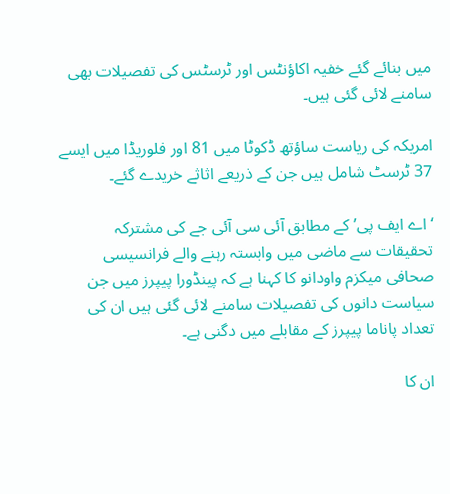میں بنائے گئے خفیہ اکاؤنٹس اور ٹرسٹس کی تفصیلات بھی سامنے لائی گئی ہیں۔

امریکہ کی ریاست ساؤتھ ڈکوٹا میں 81 اور فلوریڈا میں ایسے 37 ٹرسٹ شامل ہیں جن کے ذریعے اثاثے خریدے گئے۔

‘اے ایف پی’ کے مطابق آئی سی آئی جے کی مشترکہ تحقیقات سے ماضی میں وابستہ رہنے والے فرانسیسی صحافی میکزم واودانو کا کہنا ہے کہ پینڈورا پیپرز میں جن سیاست دانوں کی تفصیلات سامنے لائی گئی ہیں ان کی تعداد پاناما پیپرز کے مقابلے میں دگنی ہے۔

ان کا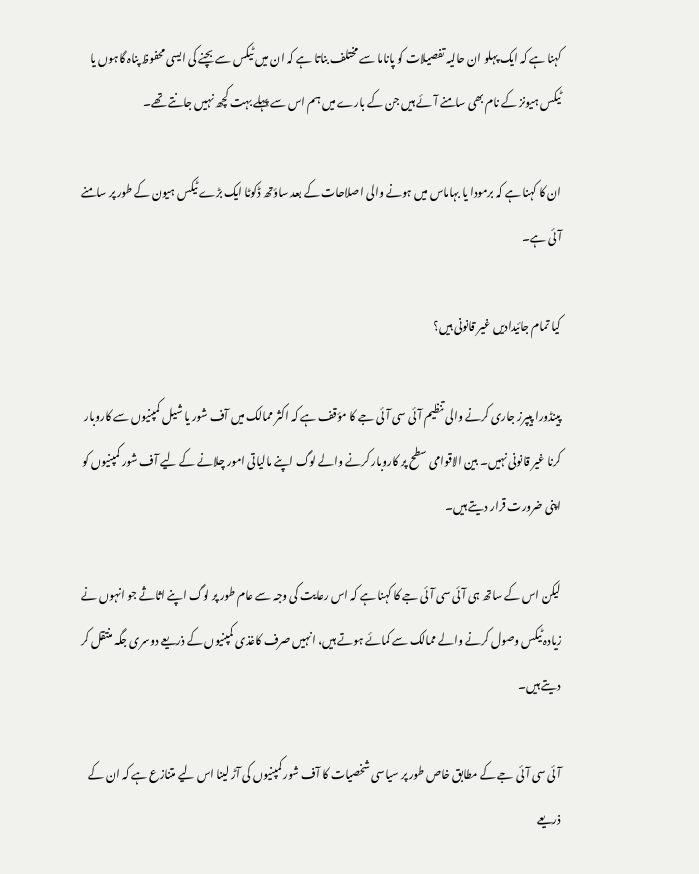کہنا ہے کہ ایک پہلو ان حالیہ تفصیلات کو پاناما سے مختلف بناتا ہے کہ ان میں ٹیکس سے بچنے کی ایسی محفوظ پناہ گاہوں یا ٹیکس ہیونز کے نام بھی سامنے آئے ہیں جن کے بارے میں ہم اس سے پہلے بہت کچھ نہیں جانتے تھے۔

ان کا کہنا ہے کہ برمودا یا بہاماس میں ہونے والی اصلاحات کے بعد ساؤتھ ڈکوٹا ایک بڑے ٹیکس ہیون کے طور پر سامنے آئی ہے۔

کیا تمام جائیدادیں غیر قانونی ہیں؟

پینڈورا پیپرز جاری کرنے والی تنظیم آئی سی آئی جے کا مؤقف ہے کہ اکثر ممالک میں آف شور یا شیل کمپنیوں سے کاروبار کرنا غیر قانونی نہیں۔ بین الاقوامی سطح پر کاروبار کرنے والے لوگ اپنے مالیاتی امور چلانے کے لیے آف شور کمپنیوں کو اپنی ضرورت قرار دیتے ہیں۔

لیکن اس کے ساتھ ہی آئی سی آئی جے کا کہنا ہے کہ اس رعایت کی وجہ سے عام طور پر لوگ اپنے اثاثے جو انہوں نے زیادہ ٹیکس وصول کرنے والے ممالک سے کمائے ہوتے ہیں، انہیں صرف کاغذی کمپنیوں کے ذریعے دوسری جگہ منتقل کر دیتے ہیں۔

آئی سی آئی جے کے مطابق خاص طور پر سیاسی شخصیات کا آف شور کمپنیوں کی آڑ لینا اس لیے متنازع ہے کہ ان کے ذریعے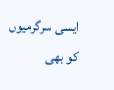ایسی سرگرمیوں کو بھی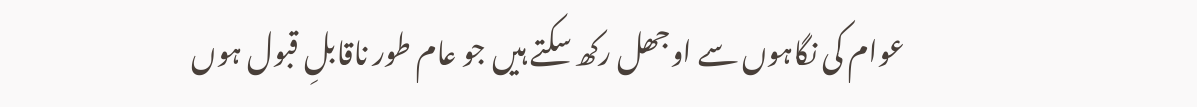عوام کی نگاہوں سے اوجھل رکھ سکتے ہیں جو عام طور ناقابلِ قبول ہوں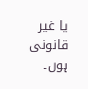یا غیر قانونی ہوں۔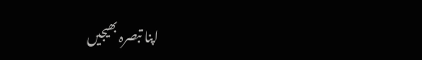اپنا تبصرہ بھیجیں